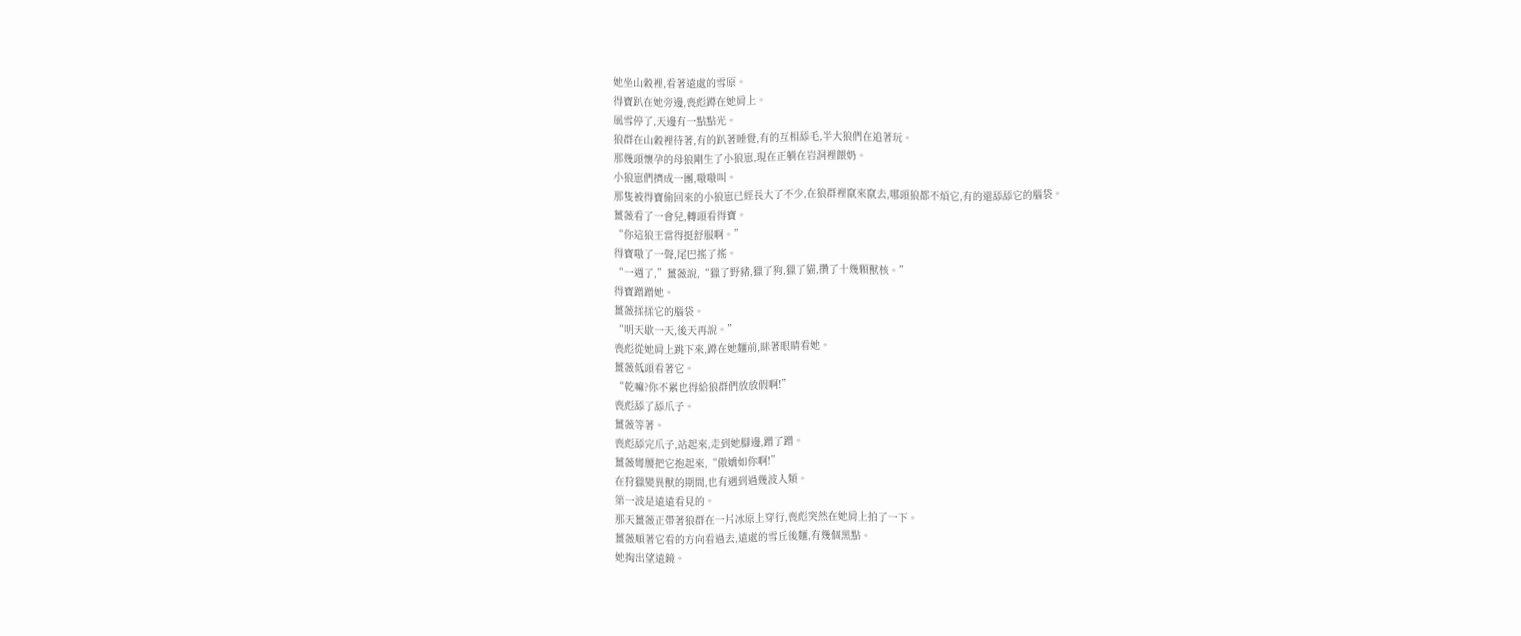她坐山穀裡,看著遠處的雪原。
得寶趴在她旁邊,喪彪蹲在她肩上。
風雪停了,天邊有一點點光。
狼群在山穀裡待著,有的趴著睡覺,有的互相舔毛,半大狼們在追著玩。
那幾頭懷孕的母狼剛生了小狼崽,現在正躺在岩洞裡餵奶。
小狼崽們擠成一團,嗷嗷叫。
那隻被得寶偷回來的小狼崽已經長大了不少,在狼群裡竄來竄去,哪頭狼都不煩它,有的還舔舔它的腦袋。
薑薇看了一會兒,轉頭看得寶。
“你這狼王當得挺舒服啊。”
得寶嗷了一聲,尾巴搖了搖。
“一週了,”薑薇說,“獵了野豬,獵了狗,獵了貓,攢了十幾顆獸核。”
得寶蹭蹭她。
薑薇揉揉它的腦袋。
“明天歇一天,後天再說。”
喪彪從她肩上跳下來,蹲在她麵前,眯著眼睛看她。
薑薇低頭看著它。
“乾嘛?你不累也得給狼群們放放假啊!”
喪彪舔了舔爪子。
薑薇等著。
喪彪舔完爪子,站起來,走到她腳邊,蹭了蹭。
薑薇彎腰把它抱起來,“傲嬌如你啊!”
在狩獵變異獸的期間,也有遇到過幾波人類。
第一波是遠遠看見的。
那天薑薇正帶著狼群在一片冰原上穿行,喪彪突然在她肩上拍了一下。
薑薇順著它看的方向看過去,遠處的雪丘後麵,有幾個黑點。
她掏出望遠鏡。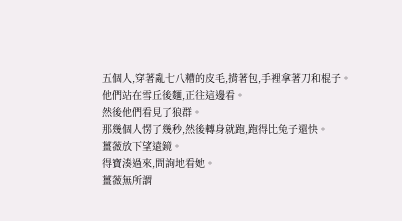五個人,穿著亂七八糟的皮毛,揹著包,手裡拿著刀和棍子。
他們站在雪丘後麵,正往這邊看。
然後他們看見了狼群。
那幾個人愣了幾秒,然後轉身就跑,跑得比兔子還快。
薑薇放下望遠鏡。
得寶湊過來,問詢地看她。
薑薇無所謂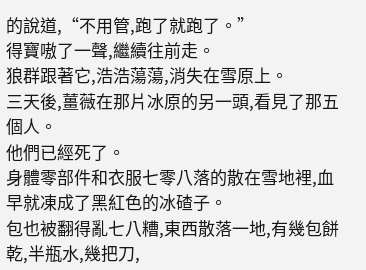的說道,“不用管,跑了就跑了。”
得寶嗷了一聲,繼續往前走。
狼群跟著它,浩浩蕩蕩,消失在雪原上。
三天後,薑薇在那片冰原的另一頭,看見了那五個人。
他們已經死了。
身體零部件和衣服七零八落的散在雪地裡,血早就凍成了黑紅色的冰碴子。
包也被翻得亂七八糟,東西散落一地,有幾包餅乾,半瓶水,幾把刀,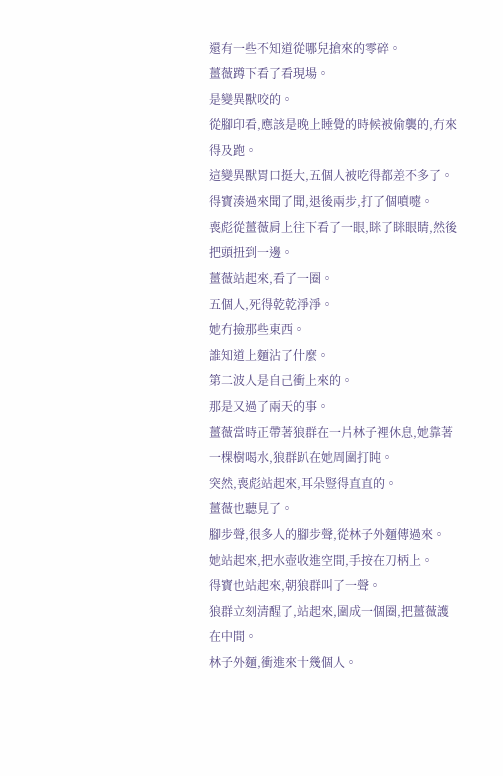還有一些不知道從哪兒搶來的零碎。
薑薇蹲下看了看現場。
是變異獸咬的。
從腳印看,應該是晚上睡覺的時候被偷襲的,冇來得及跑。
這變異獸胃口挺大,五個人被吃得都差不多了。
得寶湊過來聞了聞,退後兩步,打了個噴嚏。
喪彪從薑薇肩上往下看了一眼,眯了眯眼睛,然後把頭扭到一邊。
薑薇站起來,看了一圈。
五個人,死得乾乾淨淨。
她冇撿那些東西。
誰知道上麵沾了什麼。
第二波人是自己衝上來的。
那是又過了兩天的事。
薑薇當時正帶著狼群在一片林子裡休息,她靠著一棵樹喝水,狼群趴在她周圍打盹。
突然,喪彪站起來,耳朵豎得直直的。
薑薇也聽見了。
腳步聲,很多人的腳步聲,從林子外麵傳過來。
她站起來,把水壺收進空間,手按在刀柄上。
得寶也站起來,朝狼群叫了一聲。
狼群立刻清醒了,站起來,圍成一個圈,把薑薇護在中間。
林子外麵,衝進來十幾個人。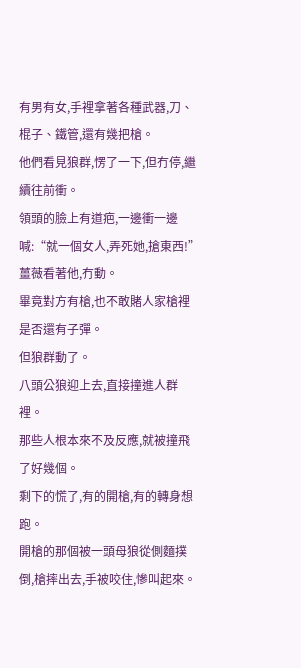有男有女,手裡拿著各種武器,刀、棍子、鐵管,還有幾把槍。
他們看見狼群,愣了一下,但冇停,繼續往前衝。
領頭的臉上有道疤,一邊衝一邊喊:“就一個女人,弄死她,搶東西!”
薑薇看著他,冇動。
畢竟對方有槍,也不敢賭人家槍裡是否還有子彈。
但狼群動了。
八頭公狼迎上去,直接撞進人群裡。
那些人根本來不及反應,就被撞飛了好幾個。
剩下的慌了,有的開槍,有的轉身想跑。
開槍的那個被一頭母狼從側麵撲倒,槍摔出去,手被咬住,慘叫起來。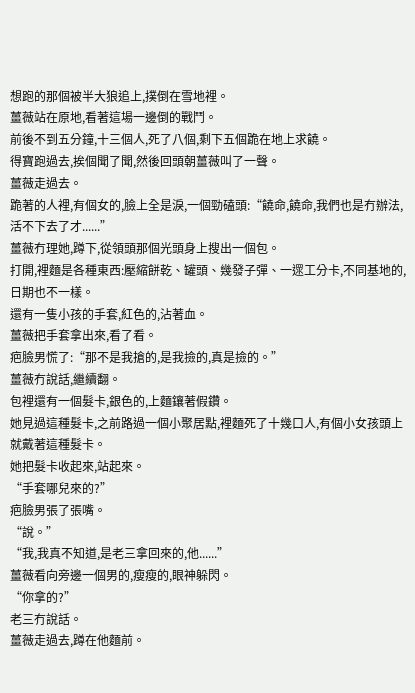想跑的那個被半大狼追上,撲倒在雪地裡。
薑薇站在原地,看著這場一邊倒的戰鬥。
前後不到五分鐘,十三個人,死了八個,剩下五個跪在地上求饒。
得寶跑過去,挨個聞了聞,然後回頭朝薑薇叫了一聲。
薑薇走過去。
跪著的人裡,有個女的,臉上全是淚,一個勁磕頭:“饒命,饒命,我們也是冇辦法,活不下去了才......”
薑薇冇理她,蹲下,從領頭那個光頭身上搜出一個包。
打開,裡麵是各種東西:壓縮餅乾、罐頭、幾發子彈、一遝工分卡,不同基地的,日期也不一樣。
還有一隻小孩的手套,紅色的,沾著血。
薑薇把手套拿出來,看了看。
疤臉男慌了:“那不是我搶的,是我撿的,真是撿的。”
薑薇冇說話,繼續翻。
包裡還有一個髮卡,銀色的,上麵鑲著假鑽。
她見過這種髮卡,之前路過一個小聚居點,裡麵死了十幾口人,有個小女孩頭上就戴著這種髮卡。
她把髮卡收起來,站起來。
“手套哪兒來的?”
疤臉男張了張嘴。
“說。”
“我,我真不知道,是老三拿回來的,他......”
薑薇看向旁邊一個男的,瘦瘦的,眼神躲閃。
“你拿的?”
老三冇說話。
薑薇走過去,蹲在他麵前。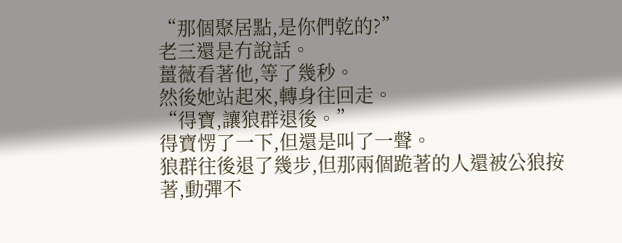“那個聚居點,是你們乾的?”
老三還是冇說話。
薑薇看著他,等了幾秒。
然後她站起來,轉身往回走。
“得寶,讓狼群退後。”
得寶愣了一下,但還是叫了一聲。
狼群往後退了幾步,但那兩個跪著的人還被公狼按著,動彈不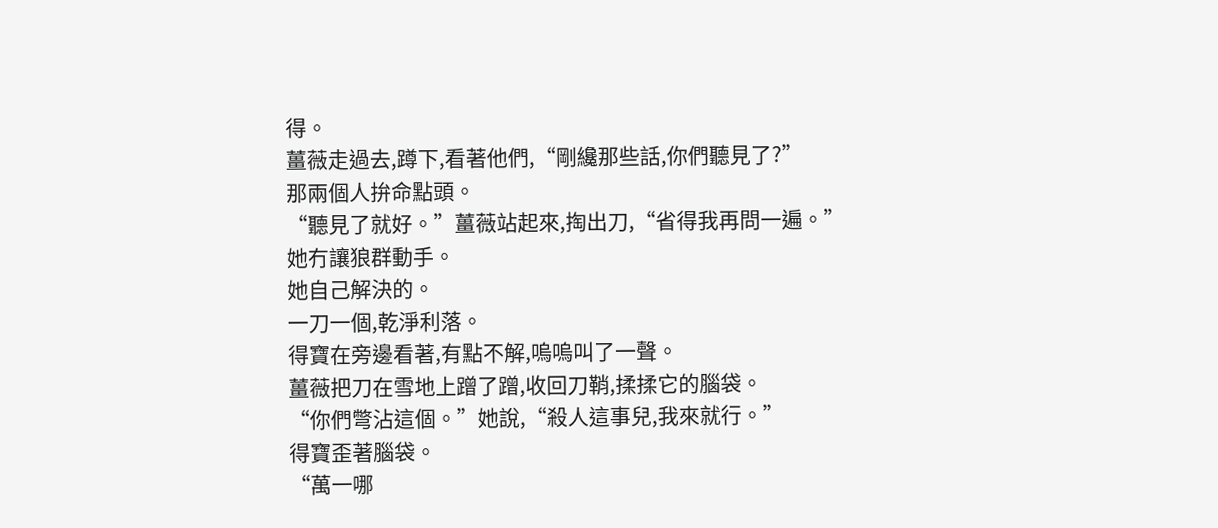得。
薑薇走過去,蹲下,看著他們,“剛纔那些話,你們聽見了?”
那兩個人拚命點頭。
“聽見了就好。”薑薇站起來,掏出刀,“省得我再問一遍。”
她冇讓狼群動手。
她自己解決的。
一刀一個,乾淨利落。
得寶在旁邊看著,有點不解,嗚嗚叫了一聲。
薑薇把刀在雪地上蹭了蹭,收回刀鞘,揉揉它的腦袋。
“你們彆沾這個。”她說,“殺人這事兒,我來就行。”
得寶歪著腦袋。
“萬一哪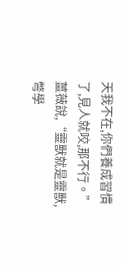天我不在,你們養成習慣了,見人就咬,那不行。”薑薇說,“靈獸就是靈獸,彆學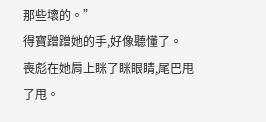那些壞的。”
得寶蹭蹭她的手,好像聽懂了。
喪彪在她肩上眯了眯眼睛,尾巴甩了甩。